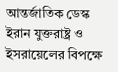আন্তর্জাতিক ডেস্ক
ইরান যুক্তরাষ্ট্র ও ইসরায়েলের বিপক্ষে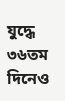যুদ্ধে ৩৬তম দিনেও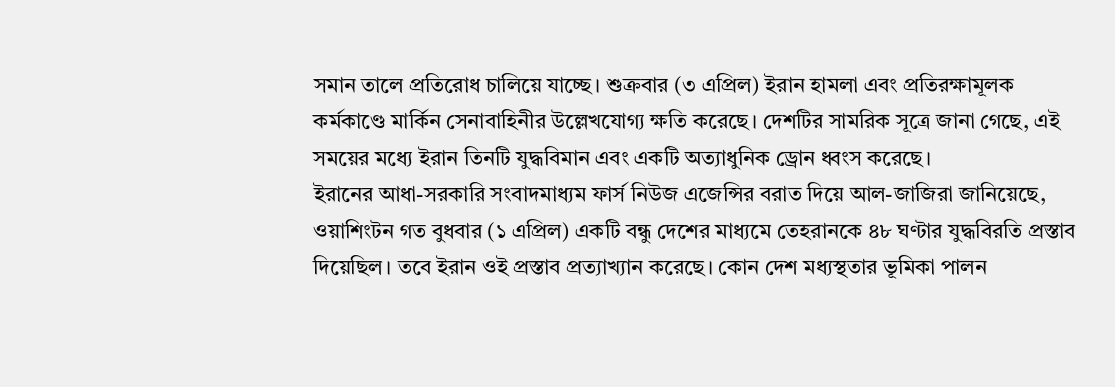সমান তালে প্রতিরোধ চালিয়ে যাচ্ছে। শুক্রবার (৩ এপ্রিল) ইরান হামলা এবং প্রতিরক্ষামূলক কর্মকাণ্ডে মার্কিন সেনাবাহিনীর উল্লেখযোগ্য ক্ষতি করেছে। দেশটির সামরিক সূত্রে জানা গেছে, এই সময়ের মধ্যে ইরান তিনটি যুদ্ধবিমান এবং একটি অত্যাধুনিক ড্রোন ধ্বংস করেছে।
ইরানের আধা-সরকারি সংবাদমাধ্যম ফার্স নিউজ এজেন্সির বরাত দিয়ে আল-জাজিরা জানিয়েছে, ওয়াশিংটন গত বুধবার (১ এপ্রিল) একটি বন্ধু দেশের মাধ্যমে তেহরানকে ৪৮ ঘণ্টার যুদ্ধবিরতি প্রস্তাব দিয়েছিল। তবে ইরান ওই প্রস্তাব প্রত্যাখ্যান করেছে। কোন দেশ মধ্যস্থতার ভূমিকা পালন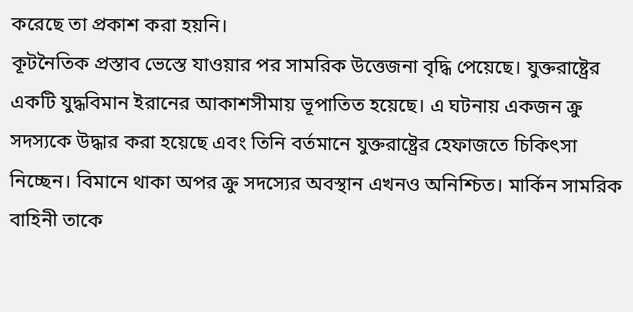করেছে তা প্রকাশ করা হয়নি।
কূটনৈতিক প্রস্তাব ভেস্তে যাওয়ার পর সামরিক উত্তেজনা বৃদ্ধি পেয়েছে। যুক্তরাষ্ট্রের একটি যুদ্ধবিমান ইরানের আকাশসীমায় ভূপাতিত হয়েছে। এ ঘটনায় একজন ক্রু সদস্যকে উদ্ধার করা হয়েছে এবং তিনি বর্তমানে যুক্তরাষ্ট্রের হেফাজতে চিকিৎসা নিচ্ছেন। বিমানে থাকা অপর ক্রু সদস্যের অবস্থান এখনও অনিশ্চিত। মার্কিন সামরিক বাহিনী তাকে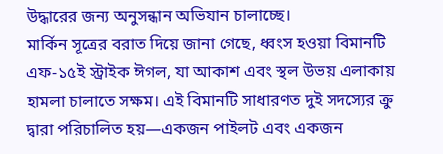উদ্ধারের জন্য অনুসন্ধান অভিযান চালাচ্ছে।
মার্কিন সূত্রের বরাত দিয়ে জানা গেছে, ধ্বংস হওয়া বিমানটি এফ-১৫ই স্ট্রাইক ঈগল, যা আকাশ এবং স্থল উভয় এলাকায় হামলা চালাতে সক্ষম। এই বিমানটি সাধারণত দুই সদস্যের ক্রু দ্বারা পরিচালিত হয়—একজন পাইলট এবং একজন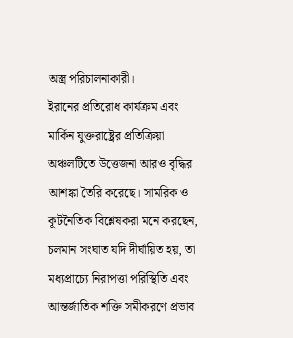অস্ত্র পরিচালনাকারী।
ইরানের প্রতিরোধ কার্যক্রম এবং মার্কিন যুক্তরাষ্ট্রের প্রতিক্রিয়া অঞ্চলটিতে উত্তেজনা আরও বৃদ্ধির আশঙ্কা তৈরি করেছে। সামরিক ও কূটনৈতিক বিশ্লেষকরা মনে করছেন, চলমান সংঘাত যদি দীর্ঘায়িত হয়, তা মধ্যপ্রাচ্যে নিরাপত্তা পরিস্থিতি এবং আন্তর্জাতিক শক্তি সমীকরণে প্রভাব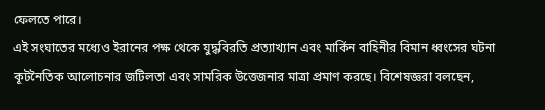ফেলতে পারে।
এই সংঘাতের মধ্যেও ইরানের পক্ষ থেকে যুদ্ধবিরতি প্রত্যাখ্যান এবং মার্কিন বাহিনীর বিমান ধ্বংসের ঘটনা কূটনৈতিক আলোচনার জটিলতা এবং সামরিক উত্তেজনার মাত্রা প্রমাণ করছে। বিশেষজ্ঞরা বলছেন,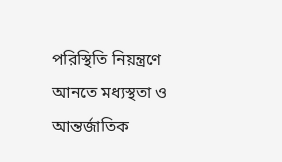পরিস্থিতি নিয়ন্ত্রণে আনতে মধ্যস্থতা ও আন্তর্জাতিক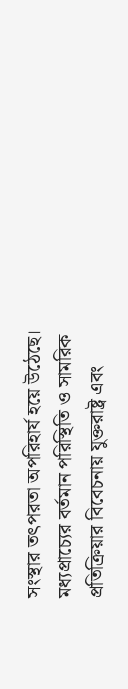সংস্থার তৎপরতা অপরিহার্য হয়ে উঠেছে।
মধ্যপ্রাচ্যের বর্তমান পরিস্থিতি ও সামরিক প্রতিক্রিয়ার বিবেচনায় যুক্তরাষ্ট্র এবং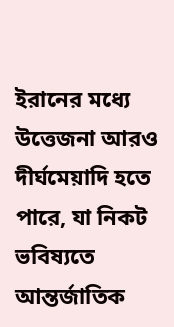ইরানের মধ্যে উত্তেজনা আরও দীর্ঘমেয়াদি হতে পারে, যা নিকট ভবিষ্যতে আন্তর্জাতিক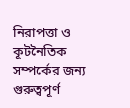নিরাপত্তা ও কূটনৈতিক সম্পর্কের জন্য গুরুত্বপূর্ণ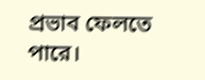প্রভাব ফেলতে পারে।